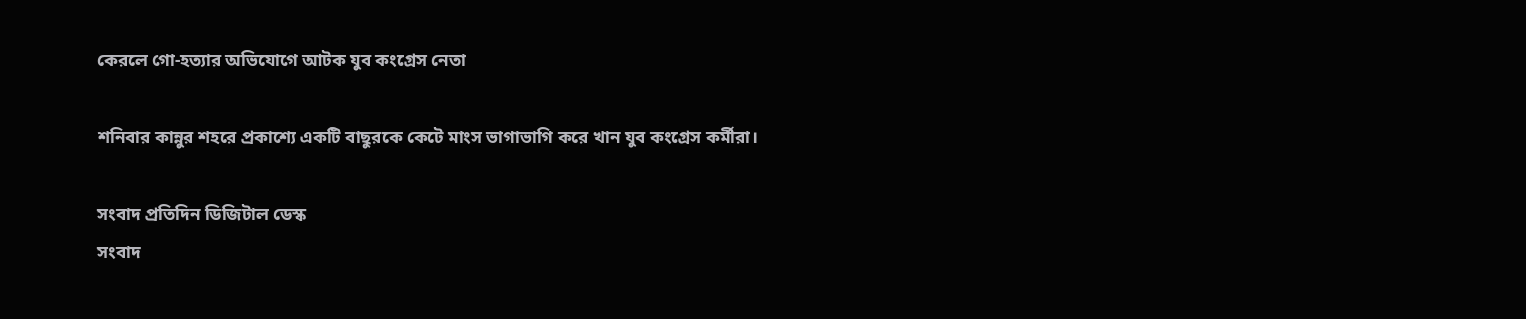কেরলে গো-হত্যার অভিযোগে আটক যুব কংগ্রেস নেতা

শনিবার কান্নুর শহরে প্রকাশ্যে একটি বাছুরকে কেটে মাংস ভাগাভাগি করে খান যুব কংগ্রেস কর্মীরা।

সংবাদ প্রতিদিন ডিজিটাল ডেস্ক
সংবাদ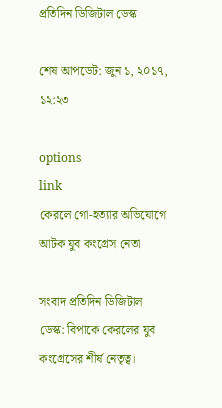প্রতিদিন ডিজিটাল ডেস্ক

শেষ আপডেট: জুন ১, ২০১৭, ১২:২৩

options
link
কেরলে গো-হত্যার অভিযোগে আটক যুব কংগ্রেস নেতা

সংবাদ প্রতিদিন ডিজিটাল ডেস্ক: বিপাকে কেরলের যুব কংগ্রেসের শীর্ষ নেতৃত্ব।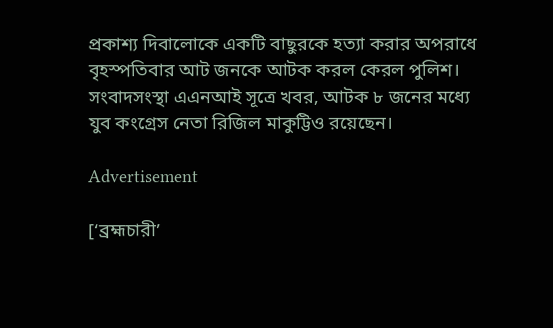প্রকাশ্য দিবালোকে একটি বাছুরকে হত্যা করার অপরাধে বৃহস্পতিবার আট জনকে আটক করল কেরল পুলিশ। সংবাদসংস্থা এএনআই সূত্রে খবর, আটক ৮ জনের মধ্যে যুব কংগ্রেস নেতা রিজিল মাকুট্টিও রয়েছেন।

Advertisement

[‘ব্রহ্মচারী’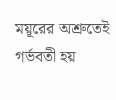ময়ূরের অশ্রুতেই গর্ভবতী হয়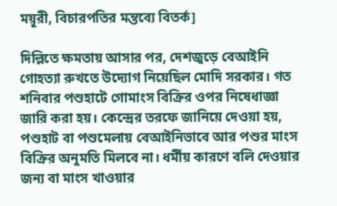ময়ূরী, বিচারপতির মন্তব্যে বিতর্ক]

দিল্লিতে ক্ষমতায় আসার পর, দেশজুড়ে বেআইনি গোহত্যা রুখতে উদ্যোগ নিয়েছিল মোদি সরকার। গত শনিবার পশুহাটে গোমাংস বিক্রির ওপর নিষেধাজ্ঞা জারি করা হয়। কেন্দ্রের তরফে জানিয়ে দেওয়া হয়, পশুহাট বা পশুমেলায় বেআইনিভাবে আর পশুর মাংস বিক্রির অনুমতি মিলবে না। ধর্মীয় কারণে বলি দেওয়ার জন্য বা মাংস খাওয়ার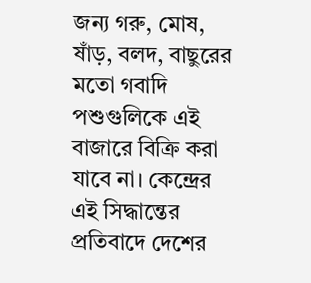জন্য গরু, মোষ, ষাঁড়, বলদ, বাছুরের মতো গবাদি পশুগুলিকে এই বাজারে বিক্রি করা যাবে না। কেন্দ্রের এই সিদ্ধান্তের প্রতিবাদে দেশের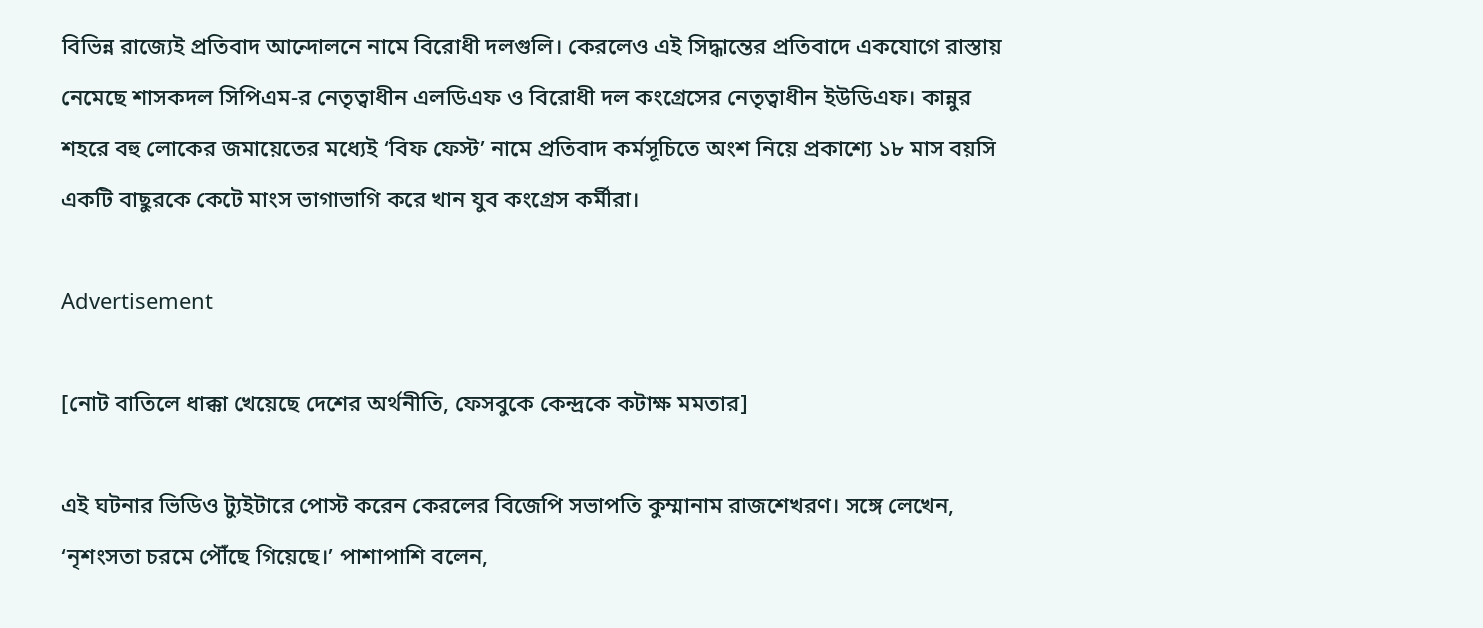বিভিন্ন রাজ্যেই প্রতিবাদ আন্দোলনে নামে বিরোধী দলগুলি। কেরলেও এই সিদ্ধান্তের প্রতিবাদে একযোগে রাস্তায় নেমেছে শাসকদল সিপিএম-র নেতৃত্বাধীন এলডিএফ ও বিরোধী দল কংগ্রেসের নেতৃত্বাধীন ইউডিএফ। কান্নুর শহরে বহু লোকের জমায়েতের মধ্যেই ‘বিফ ফেস্ট’ নামে প্রতিবাদ কর্মসূচিতে অংশ নিয়ে প্রকাশ্যে ১৮ মাস বয়সি একটি বাছুরকে কেটে মাংস ভাগাভাগি করে খান যুব কংগ্রেস কর্মীরা।

Advertisement

[নোট বাতিলে ধাক্কা খেয়েছে দেশের অর্থনীতি, ফেসবুকে কেন্দ্রকে কটাক্ষ মমতার]

এই ঘটনার ভিডিও ট্যুইটারে পোস্ট করেন কেরলের বিজেপি সভাপতি কুম্মানাম রাজশেখরণ। সঙ্গে লেখেন, ‘নৃশংসতা চরমে পৌঁছে গিয়েছে।’ পাশাপাশি বলেন,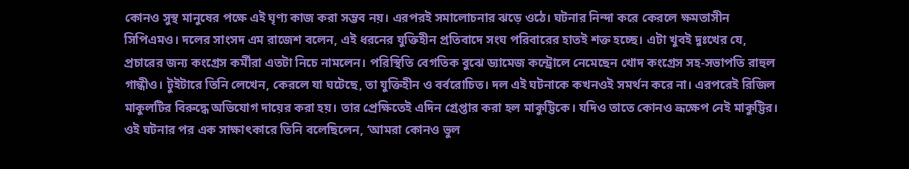কোনও সুস্থ মানুষের পক্ষে এই ঘৃণ্য কাজ করা সম্ভব নয়। এরপরই সমালোচনার ঝড়ে ওঠে। ঘটনার নিন্দা করে কেরলে ক্ষমতাসীন সিপিএমও। দলের সাংসদ এম রাজেশ বলেন, এই ধরনের যুক্তিহীন প্রতিবাদে সংঘ পরিবারের হাতই শক্ত হচ্ছে। এটা খুবই দুঃখের যে, প্রচারের জন্য কংগ্রেস কর্মীরা এতটা নিচে নামলেন। পরিস্থিতি বেগতিক বুঝে ড্যামেজ কন্ট্রোলে নেমেছেন খোদ কংগ্রেস সহ-সভাপতি রাহুল গান্ধীও। টুইটারে তিনি লেখেন, কেরলে যা ঘটেছে, তা যুক্তিহীন ও বর্বরোচিত। দল এই ঘটনাকে কখনওই সমর্থন করে না। এরপরেই রিজিল মাকুলটির বিরুদ্ধে অভিযোগ দায়ের করা হয়। তার প্রেক্ষিতেই এদিন গ্রেপ্তার করা হল মাকুট্টিকে। যদিও তাতে কোনও ভ্রূক্ষেপ নেই মাকুট্টির। ওই ঘটনার পর এক সাক্ষাৎকারে তিনি বলেছিলেন, ‘আমরা কোনও ভুল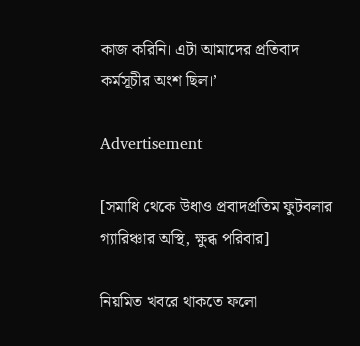কাজ করিনি। এটা আমাদের প্রতিবাদ কর্মসূচীর অংশ ছিল।’

Advertisement

[সমাধি থেকে উধাও প্রবাদপ্রতিম ফুটবলার গ্যারিঞ্চার অস্থি, ক্ষুব্ধ পরিবার]

নিয়মিত খবরে থাকতে ফলো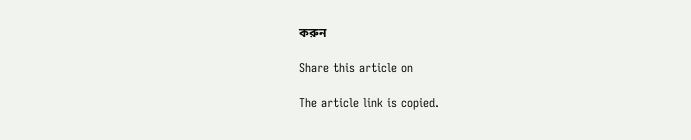করুন

Share this article on

The article link is copied.